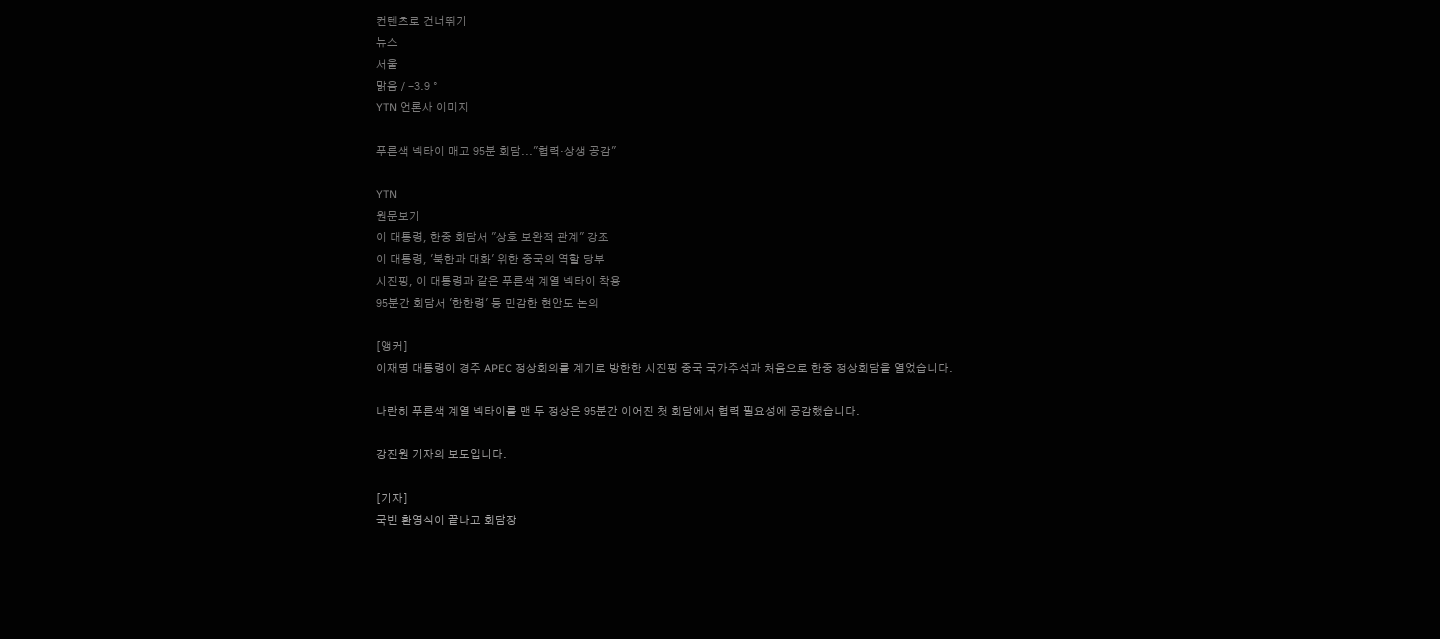컨텐츠로 건너뛰기
뉴스
서울
맑음 / -3.9 °
YTN 언론사 이미지

푸른색 넥타이 매고 95분 회담..."협력·상생 공감"

YTN
원문보기
이 대통령, 한중 회담서 "상호 보완적 관계" 강조
이 대통령, '북한과 대화' 위한 중국의 역할 당부
시진핑, 이 대통령과 같은 푸른색 계열 넥타이 착용
95분간 회담서 '한한령' 등 민감한 현안도 논의

[앵커]
이재명 대통령이 경주 APEC 정상회의를 계기로 방한한 시진핑 중국 국가주석과 처음으로 한중 정상회담을 열었습니다.

나란히 푸른색 계열 넥타이를 맨 두 정상은 95분간 이어진 첫 회담에서 협력 필요성에 공감했습니다.

강진원 기자의 보도입니다.

[기자]
국빈 환영식이 끝나고 회담장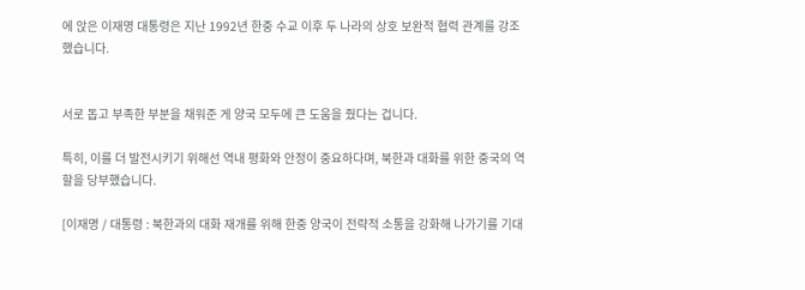에 앉은 이재명 대통령은 지난 1992년 한중 수교 이후 두 나라의 상호 보완적 협력 관계를 강조했습니다.


서로 돕고 부족한 부분을 채워준 게 양국 모두에 큰 도움을 줬다는 겁니다.

특히, 이를 더 발전시키기 위해선 역내 평화와 안정이 중요하다며, 북한과 대화를 위한 중국의 역할을 당부했습니다.

[이재명 / 대통령 : 북한과의 대화 재개를 위해 한중 양국이 전략적 소통을 강화해 나가기를 기대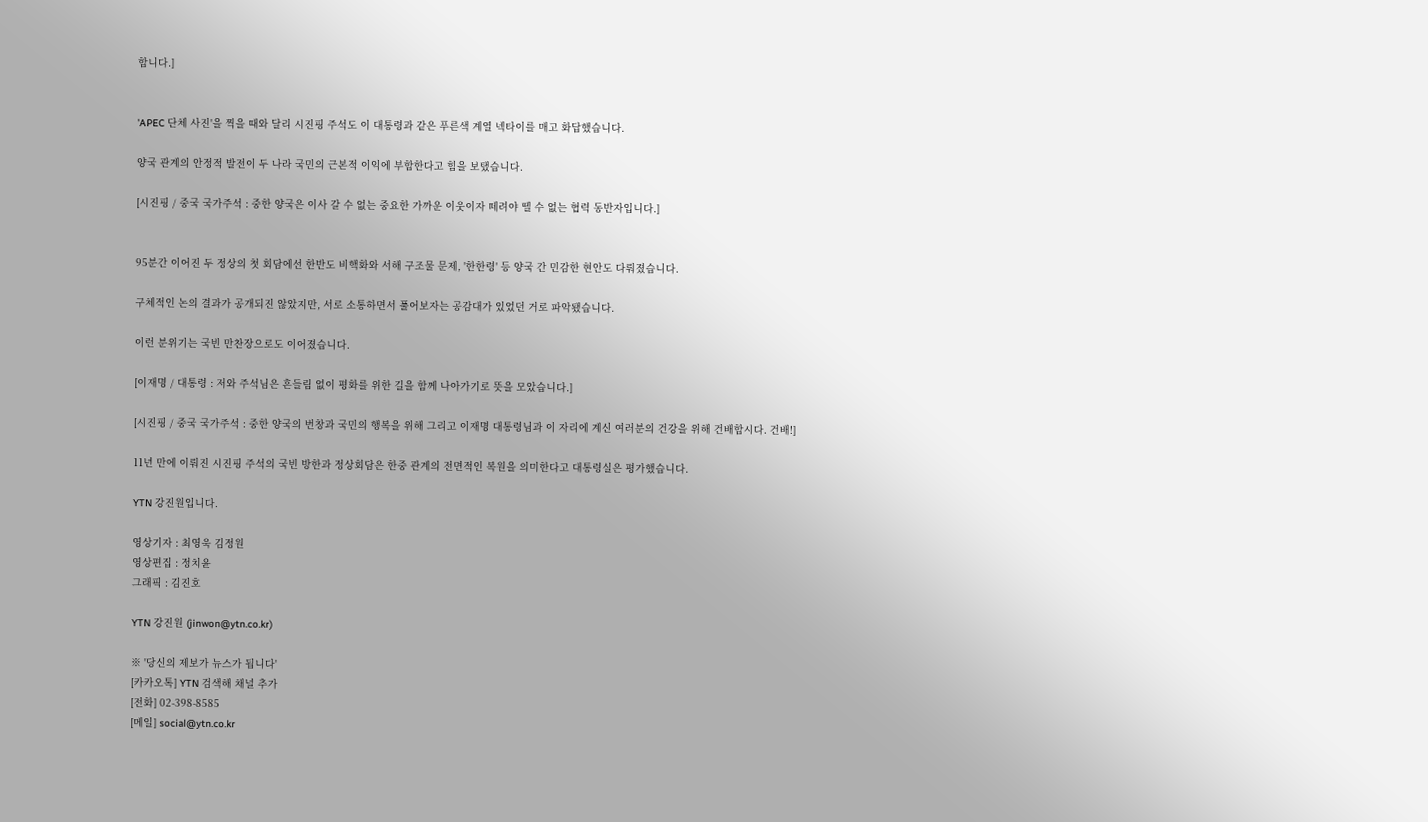합니다.]


'APEC 단체 사진'을 찍을 때와 달리 시진핑 주석도 이 대통령과 같은 푸른색 계열 넥타이를 매고 화답했습니다.

양국 관계의 안정적 발전이 두 나라 국민의 근본적 이익에 부합한다고 힘을 보탰습니다.

[시진핑 / 중국 국가주석 : 중한 양국은 이사 갈 수 없는 중요한 가까운 이웃이자 떼려야 뗄 수 없는 협력 동반자입니다.]


95분간 이어진 두 정상의 첫 회담에선 한반도 비핵화와 서해 구조물 문제, '한한령' 등 양국 간 민감한 현안도 다뤄졌습니다.

구체적인 논의 결과가 공개되진 않았지만, 서로 소통하면서 풀어보자는 공감대가 있었던 거로 파악됐습니다.

이런 분위기는 국빈 만찬장으로도 이어졌습니다.

[이재명 / 대통령 : 저와 주석님은 흔들림 없이 평화를 위한 길을 함께 나아가기로 뜻을 모았습니다.]

[시진핑 / 중국 국가주석 : 중한 양국의 번창과 국민의 행복을 위해 그리고 이재명 대통령님과 이 자리에 계신 여러분의 건강을 위해 건배합시다. 건배!]

11년 만에 이뤄진 시진핑 주석의 국빈 방한과 정상회담은 한중 관계의 전면적인 복원을 의미한다고 대통령실은 평가했습니다.

YTN 강진원입니다.

영상기자 : 최영욱 김정원
영상편집 : 정치윤
그래픽 : 김진호

YTN 강진원 (jinwon@ytn.co.kr)

※ '당신의 제보가 뉴스가 됩니다'
[카카오톡] YTN 검색해 채널 추가
[전화] 02-398-8585
[메일] social@ytn.co.kr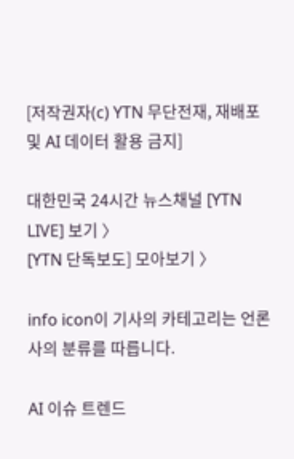[저작권자(c) YTN 무단전재, 재배포 및 AI 데이터 활용 금지]

대한민국 24시간 뉴스채널 [YTN LIVE] 보기 〉
[YTN 단독보도] 모아보기 〉

info icon이 기사의 카테고리는 언론사의 분류를 따릅니다.

AI 이슈 트렌드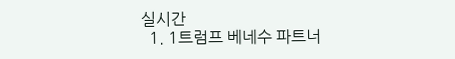실시간
  1. 1트럼프 베네수 파트너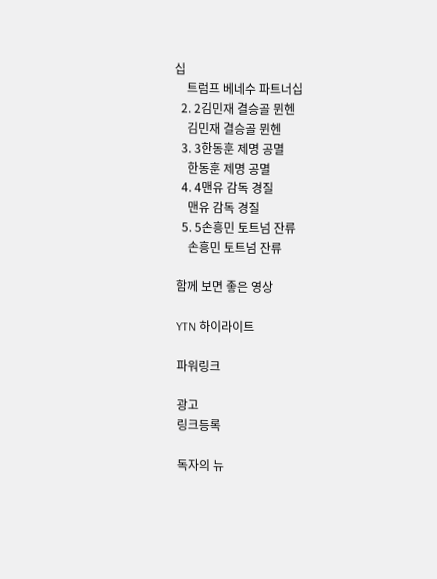십
    트럼프 베네수 파트너십
  2. 2김민재 결승골 뮌헨
    김민재 결승골 뮌헨
  3. 3한동훈 제명 공멸
    한동훈 제명 공멸
  4. 4맨유 감독 경질
    맨유 감독 경질
  5. 5손흥민 토트넘 잔류
    손흥민 토트넘 잔류

함께 보면 좋은 영상

YTN 하이라이트

파워링크

광고
링크등록

독자의 뉴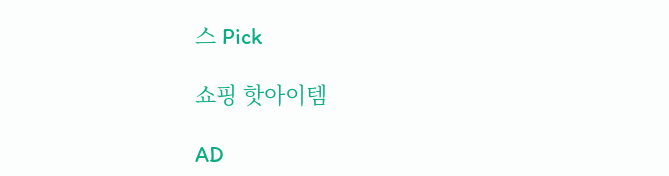스 Pick

쇼핑 핫아이템

AD